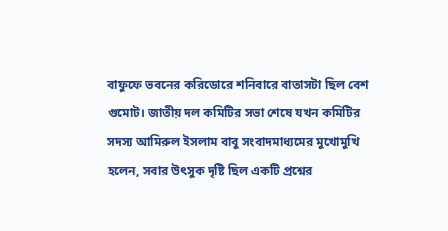বাফুফে ভবনের করিডোরে শনিবারে বাতাসটা ছিল বেশ গুমোট। জাতীয় দল কমিটির সভা শেষে যখন কমিটির সদস্য আমিরুল ইসলাম বাবু সংবাদমাধ্যমের মুখোমুখি হলেন, সবার উৎসুক দৃষ্টি ছিল একটি প্রশ্নের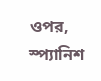ওপর, স্প্যানিশ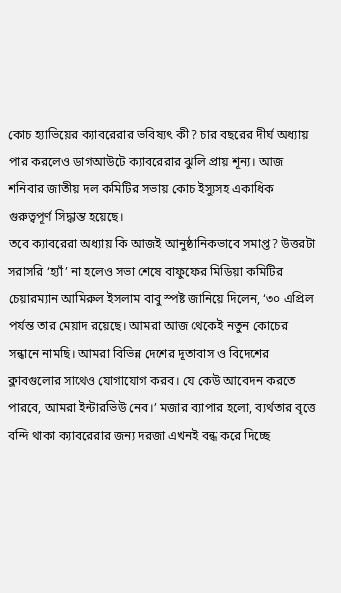কোচ হ্যাভিয়ের ক্যাবরেরার ভবিষ্যৎ কী? চার বছরের দীর্ঘ অধ্যায় পার করলেও ডাগআউটে ক্যাবরেরার ঝুলি প্রায় শূন্য। আজ শনিবার জাতীয় দল কমিটির সভায় কোচ ইস্যুসহ একাধিক গুরুত্বপূর্ণ সিদ্ধান্ত হয়েছে।
তবে ক্যাবরেরা অধ্যায় কি আজই আনুষ্ঠানিকভাবে সমাপ্ত? উত্তরটা সরাসরি ‘হ্যাঁ’ না হলেও সভা শেষে বাফুফের মিডিয়া কমিটির চেয়ারম্যান আমিরুল ইসলাম বাবু স্পষ্ট জানিয়ে দিলেন, ‘৩০ এপ্রিল পর্যন্ত তার মেয়াদ রয়েছে। আমরা আজ থেকেই নতুন কোচের সন্ধানে নামছি। আমরা বিভিন্ন দেশের দূতাবাস ও বিদেশের ক্লাবগুলোর সাথেও যোগাযোগ করব। যে কেউ আবেদন করতে পারবে, আমরা ইন্টারভিউ নেব।’ মজার ব্যাপার হলো, ব্যর্থতার বৃত্তে বন্দি থাকা ক্যাবরেরার জন্য দরজা এখনই বন্ধ করে দিচ্ছে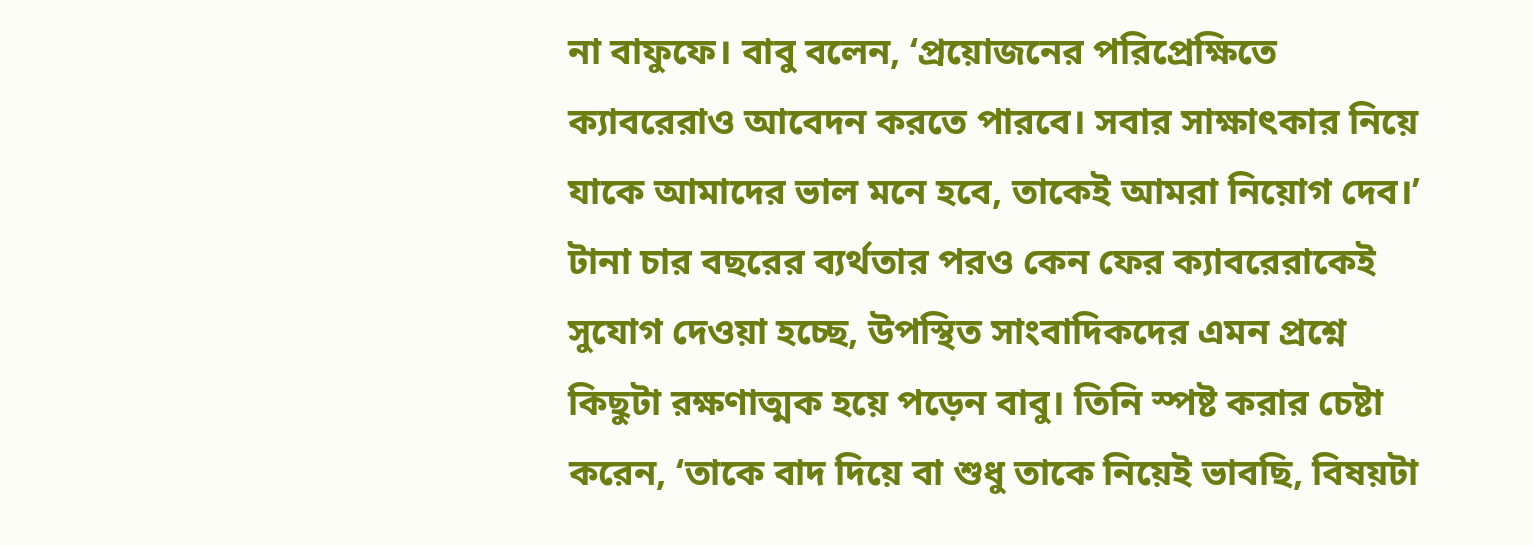না বাফুফে। বাবু বলেন, ‘প্রয়োজনের পরিপ্রেক্ষিতে ক্যাবরেরাও আবেদন করতে পারবে। সবার সাক্ষাৎকার নিয়ে যাকে আমাদের ভাল মনে হবে, তাকেই আমরা নিয়োগ দেব।’
টানা চার বছরের ব্যর্থতার পরও কেন ফের ক্যাবরেরাকেই সুযোগ দেওয়া হচ্ছে, উপস্থিত সাংবাদিকদের এমন প্রশ্নে কিছুটা রক্ষণাত্মক হয়ে পড়েন বাবু। তিনি স্পষ্ট করার চেষ্টা করেন, ‘তাকে বাদ দিয়ে বা শুধু তাকে নিয়েই ভাবছি, বিষয়টা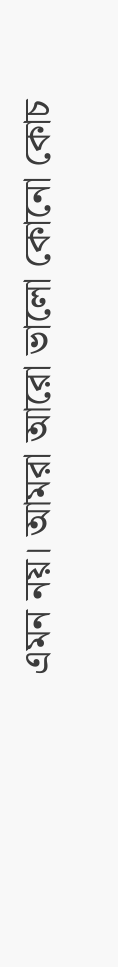এমন নয়। আমরা আরো ভালো কোনো কোচ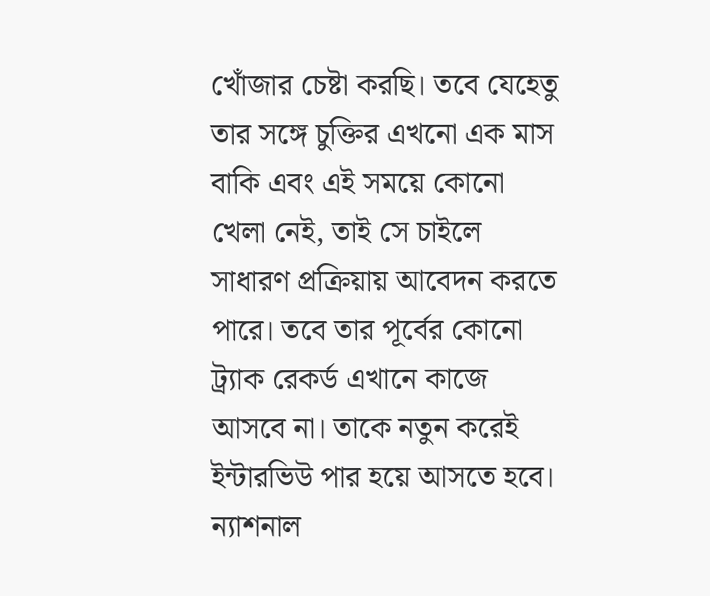খোঁজার চেষ্টা করছি। তবে যেহেতু তার সঙ্গে চুক্তির এখনো এক মাস বাকি এবং এই সময়ে কোনো খেলা নেই, তাই সে চাইলে সাধারণ প্রক্রিয়ায় আবেদন করতে পারে। তবে তার পূর্বের কোনো ট্র্যাক রেকর্ড এখানে কাজে আসবে না। তাকে নতুন করেই ইন্টারভিউ পার হয়ে আসতে হবে। ন্যাশনাল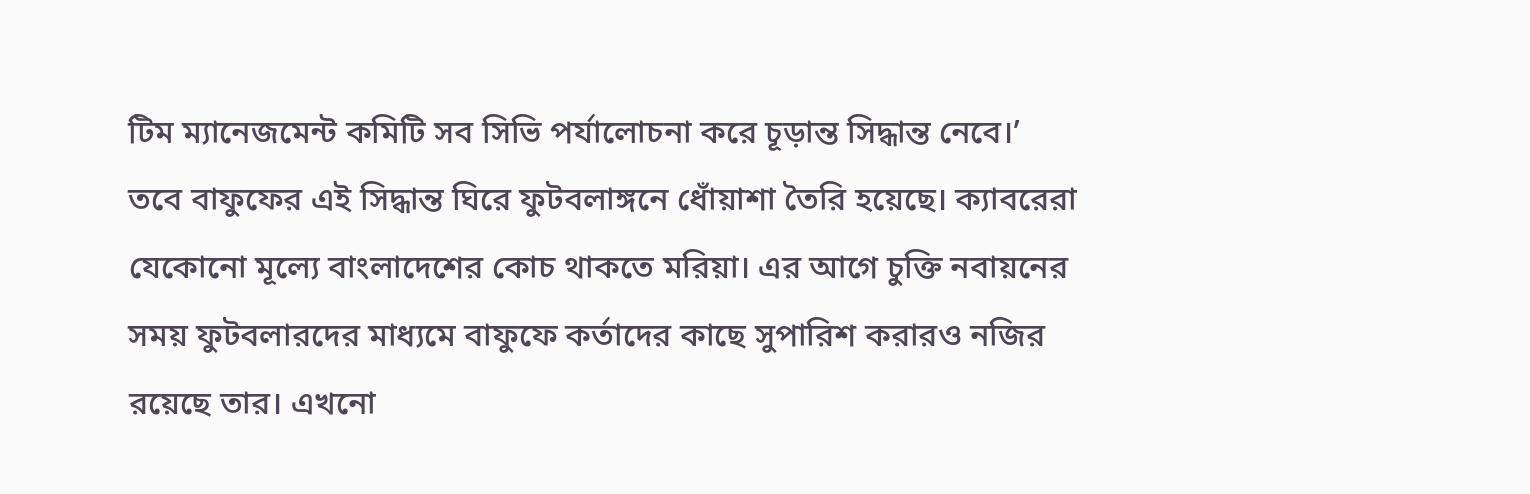টিম ম্যানেজমেন্ট কমিটি সব সিভি পর্যালোচনা করে চূড়ান্ত সিদ্ধান্ত নেবে।’
তবে বাফুফের এই সিদ্ধান্ত ঘিরে ফুটবলাঙ্গনে ধোঁয়াশা তৈরি হয়েছে। ক্যাবরেরা যেকোনো মূল্যে বাংলাদেশের কোচ থাকতে মরিয়া। এর আগে চুক্তি নবায়নের সময় ফুটবলারদের মাধ্যমে বাফুফে কর্তাদের কাছে সুপারিশ করারও নজির রয়েছে তার। এখনো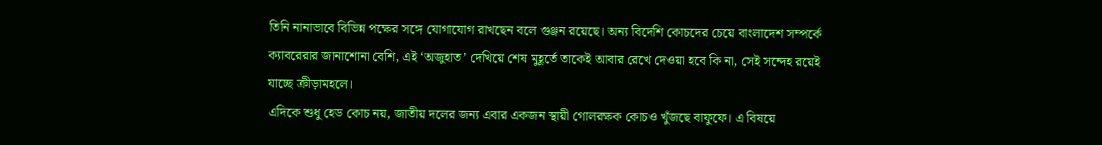তিনি নানাভাবে বিভিন্ন পক্ষের সঙ্গে যোগাযোগ রাখছেন বলে গুঞ্জন রয়েছে। অন্য বিদেশি কোচদের চেয়ে বাংলাদেশ সম্পর্কে ক্যাবরেরার জানাশোনা বেশি, এই ‘অজুহাত’ দেখিয়ে শেষ মুহূর্তে তাকেই আবার রেখে দেওয়া হবে কি না, সেই সন্দেহ রয়েই যাচ্ছে ক্রীড়ামহলে।
এদিকে শুধু হেড কোচ নয়, জাতীয় দলের জন্য এবার একজন স্থায়ী গোলরক্ষক কোচও খুঁজছে বাফুফে। এ বিষয়ে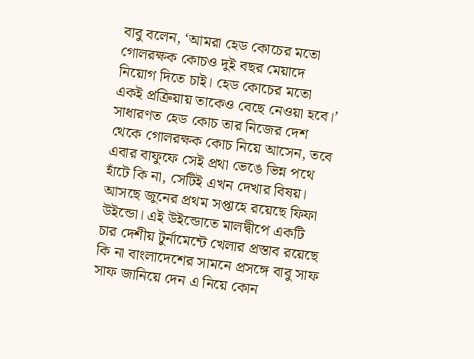বাবু বলেন, ‘আমরা হেড কোচের মতো গোলরক্ষক কোচও দুই বছর মেয়াদে নিয়োগ দিতে চাই। হেড কোচের মতো একই প্রক্রিয়ায় তাকেও বেছে নেওয়া হবে।’ সাধারণত হেড কোচ তার নিজের দেশ থেকে গোলরক্ষক কোচ নিয়ে আসেন, তবে এবার বাফুফে সেই প্রথা ভেঙে ভিন্ন পথে হাঁটে কি না, সেটিই এখন দেখার বিষয়।
আসছে জুনের প্রথম সপ্তাহে রয়েছে ফিফা উইন্ডো। এই উইন্ডোতে মালদ্বীপে একটি চার দেশীয় টুর্নামেন্টে খেলার প্রস্তাব রয়েছে কি না বাংলাদেশের সামনে প্রসঙ্গে বাবু সাফ সাফ জানিয়ে দেন এ নিয়ে কোন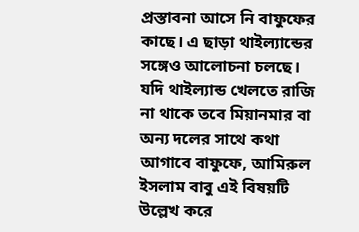প্রস্তাবনা আসে নি বাফুফের কাছে। এ ছাড়া থাইল্যান্ডের সঙ্গেও আলোচনা চলছে। যদি থাইল্যান্ড খেলতে রাজি না থাকে তবে মিয়ানমার বা অন্য দলের সাথে কথা আগাবে বাফুফে, আমিরুল ইসলাম বাবু এই বিষয়টি উল্লেখ করে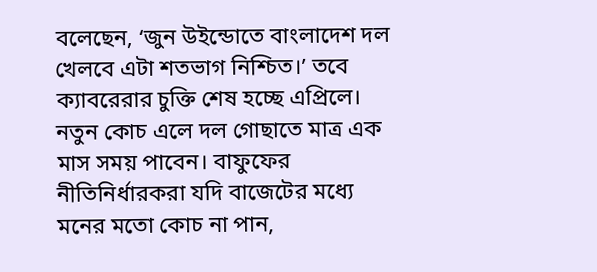বলেছেন, ‘জুন উইন্ডোতে বাংলাদেশ দল খেলবে এটা শতভাগ নিশ্চিত।’ তবে ক্যাবরেরার চুক্তি শেষ হচ্ছে এপ্রিলে। নতুন কোচ এলে দল গোছাতে মাত্র এক মাস সময় পাবেন। বাফুফের নীতিনির্ধারকরা যদি বাজেটের মধ্যে মনের মতো কোচ না পান,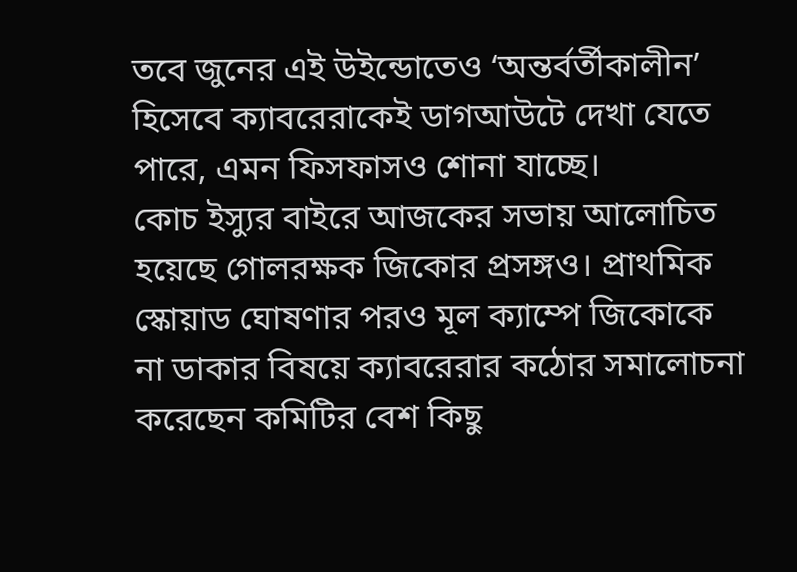তবে জুনের এই উইন্ডোতেও ‘অন্তর্বর্তীকালীন’ হিসেবে ক্যাবরেরাকেই ডাগআউটে দেখা যেতে পারে, এমন ফিসফাসও শোনা যাচ্ছে।
কোচ ইস্যুর বাইরে আজকের সভায় আলোচিত হয়েছে গোলরক্ষক জিকোর প্রসঙ্গও। প্রাথমিক স্কোয়াড ঘোষণার পরও মূল ক্যাম্পে জিকোকে না ডাকার বিষয়ে ক্যাবরেরার কঠোর সমালোচনা করেছেন কমিটির বেশ কিছু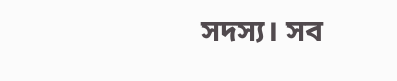সদস্য। সব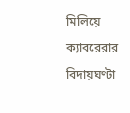মিলিয়ে ক্যাবরেরার বিদায়ঘণ্টা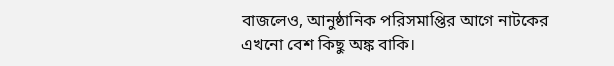বাজলেও, আনুষ্ঠানিক পরিসমাপ্তির আগে নাটকের এখনো বেশ কিছু অঙ্ক বাকি।